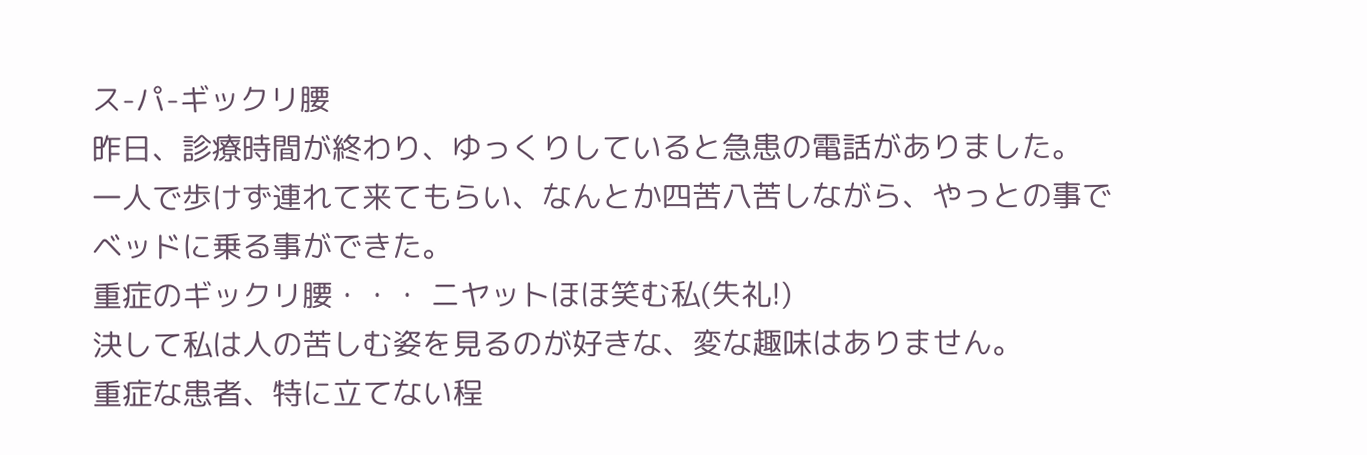ス-パ-ギックリ腰
昨日、診療時間が終わり、ゆっくりしていると急患の電話がありました。
一人で歩けず連れて来てもらい、なんとか四苦八苦しながら、やっとの事でベッドに乗る事ができた。
重症のギックリ腰・・・ ニヤットほほ笑む私(失礼!)
決して私は人の苦しむ姿を見るのが好きな、変な趣味はありません。
重症な患者、特に立てない程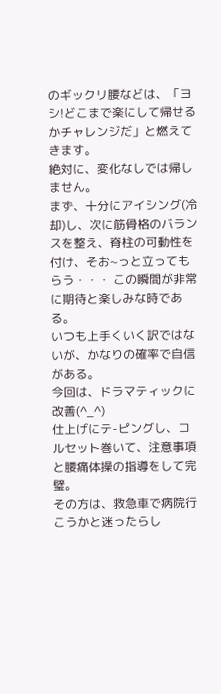のギックリ腰などは、「ヨシ!どこまで楽にして帰せるかチャレンジだ」と燃えてきます。
絶対に、変化なしでは帰しません。
まず、十分にアイシング(冷却)し、次に筋骨格のバランスを整え、脊柱の可動性を付け、そお~っと立ってもらう・・・ この瞬間が非常に期待と楽しみな時である。
いつも上手くいく訳ではないが、かなりの確率で自信がある。
今回は、ドラマティックに改善(^_^)
仕上げにテ-ピングし、コルセット巻いて、注意事項と腰痛体操の指導をして完璧。
その方は、救急車で病院行こうかと迷ったらし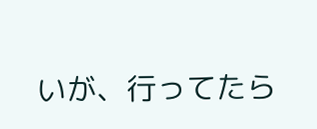いが、行ってたら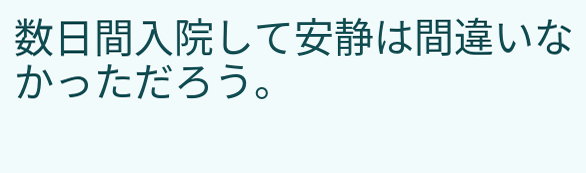数日間入院して安静は間違いなかっただろう。